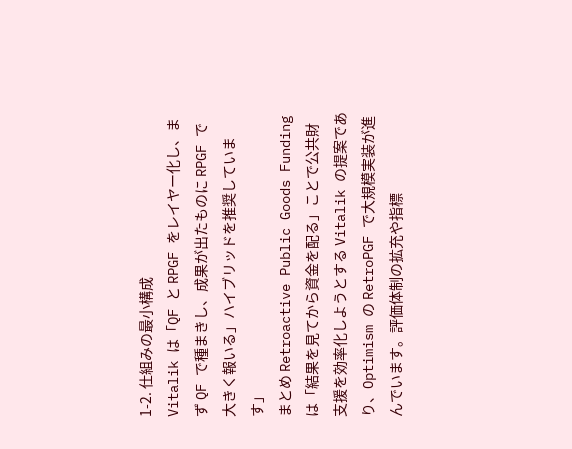1-2. 仕組みの最小構成
Vitalik は「QF と RPGF をレイヤー化し、まず QF で種まきし、成果が出たものに RPGF で大きく報いる」ハイブリッドを推奨しています」
まとめ Retroactive Public Goods Funding は「結果を見てから資金を配る」ことで公共財支援を効率化しようとする Vitalik の提案であり、Optimism の RetroPGF で大規模実装が進んでいます。評価体制の拡充や指標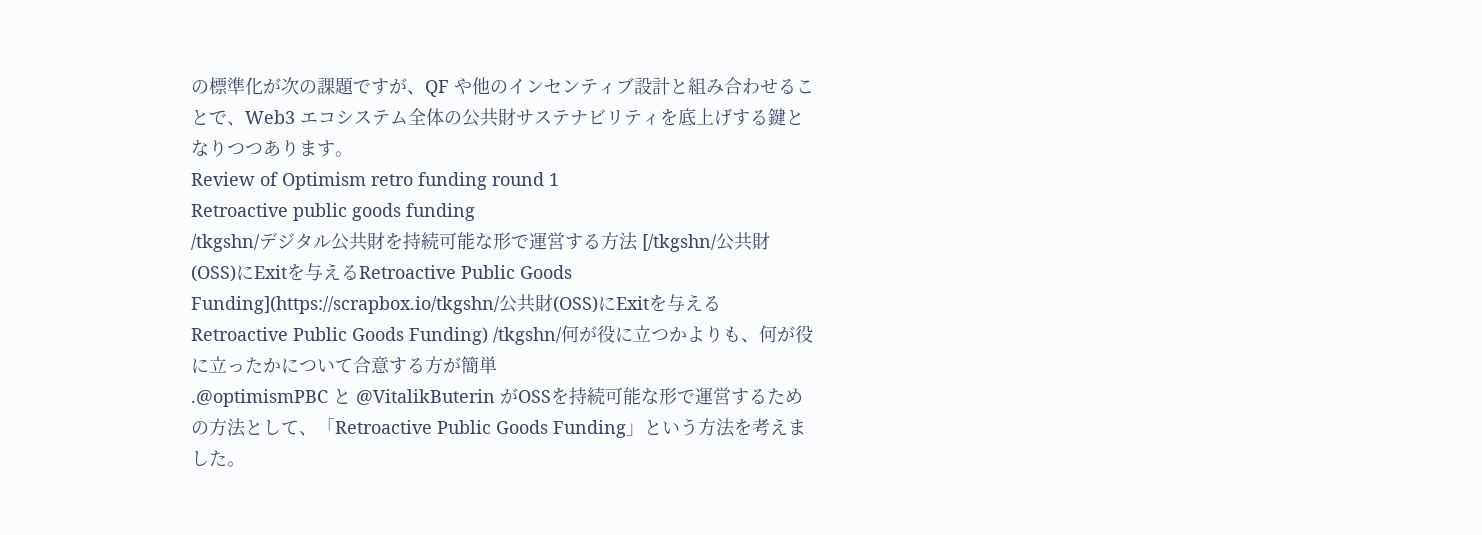の標準化が次の課題ですが、QF や他のインセンティブ設計と組み合わせることで、Web3 エコシステム全体の公共財サステナビリティを底上げする鍵となりつつあります。
Review of Optimism retro funding round 1
Retroactive public goods funding
/tkgshn/デジタル公共財を持続可能な形で運営する方法 [/tkgshn/公共財(OSS)にExitを与えるRetroactive Public Goods Funding](https://scrapbox.io/tkgshn/公共財(OSS)にExitを与えるRetroactive Public Goods Funding) /tkgshn/何が役に立つかよりも、何が役に立ったかについて合意する方が簡単
.@optimismPBC と @VitalikButerin がOSSを持続可能な形で運営するための方法として、「Retroactive Public Goods Funding」という方法を考えました。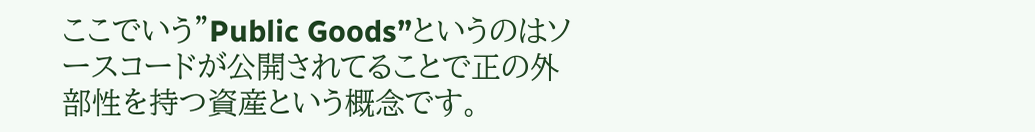ここでいう”Public Goods”というのはソースコードが公開されてることで正の外部性を持つ資産という概念です。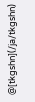@[tkgshn](/ja/tkgshn)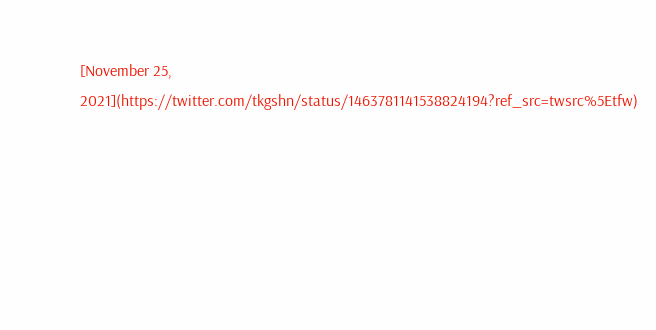[November 25, 2021](https://twitter.com/tkgshn/status/1463781141538824194?ref_src=twsrc%5Etfw)